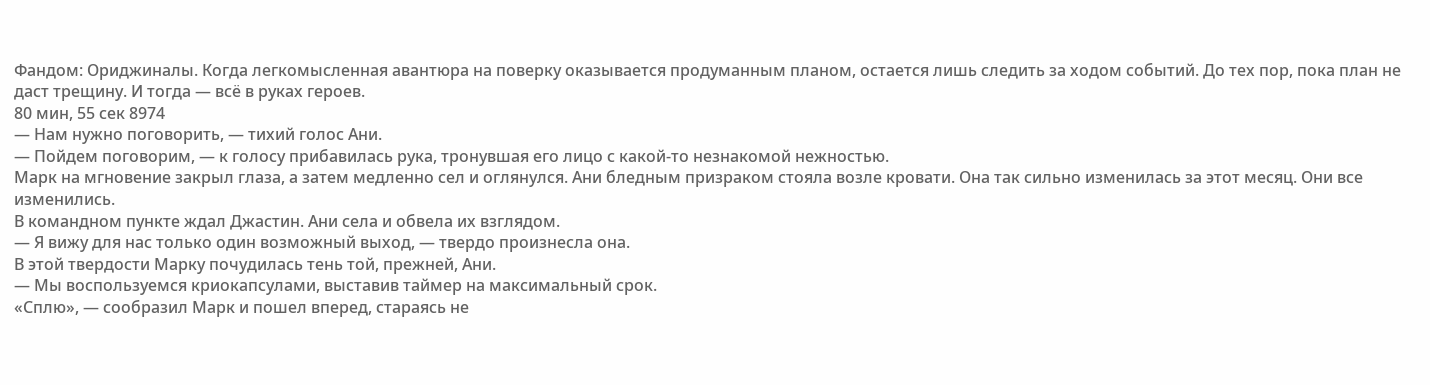Фандом: Ориджиналы. Когда легкомысленная авантюра на поверку оказывается продуманным планом, остается лишь следить за ходом событий. До тех пор, пока план не даст трещину. И тогда — всё в руках героев.
80 мин, 55 сек 8974
— Нам нужно поговорить, — тихий голос Ани.
— Пойдем поговорим, — к голосу прибавилась рука, тронувшая его лицо с какой-то незнакомой нежностью.
Марк на мгновение закрыл глаза, а затем медленно сел и оглянулся. Ани бледным призраком стояла возле кровати. Она так сильно изменилась за этот месяц. Они все изменились.
В командном пункте ждал Джастин. Ани села и обвела их взглядом.
— Я вижу для нас только один возможный выход, — твердо произнесла она.
В этой твердости Марку почудилась тень той, прежней, Ани.
— Мы воспользуемся криокапсулами, выставив таймер на максимальный срок.
«Сплю», — сообразил Марк и пошел вперед, стараясь не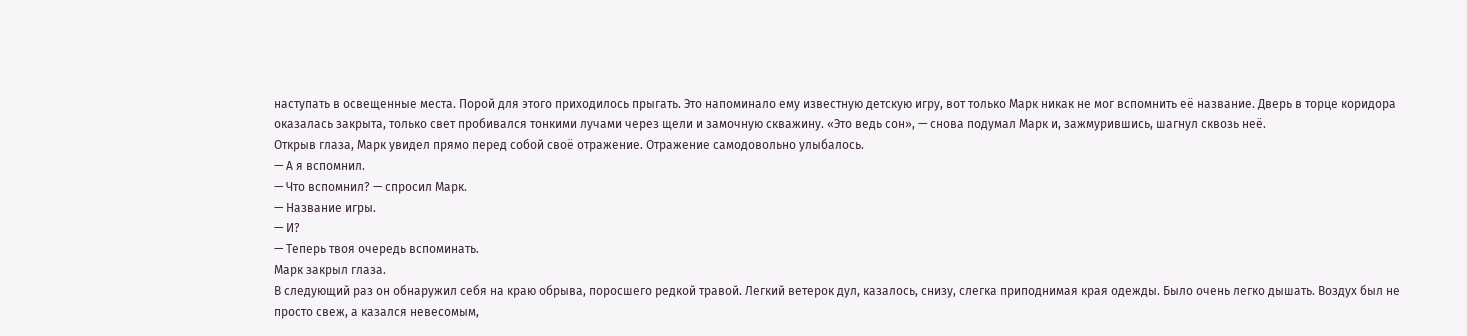наступать в освещенные места. Порой для этого приходилось прыгать. Это напоминало ему известную детскую игру, вот только Марк никак не мог вспомнить её название. Дверь в торце коридора оказалась закрыта, только свет пробивался тонкими лучами через щели и замочную скважину. «Это ведь сон», — снова подумал Марк и, зажмурившись, шагнул сквозь неё.
Открыв глаза, Марк увидел прямо перед собой своё отражение. Отражение самодовольно улыбалось.
— А я вспомнил.
— Что вспомнил? — спросил Марк.
— Название игры.
— И?
— Теперь твоя очередь вспоминать.
Марк закрыл глаза.
В следующий раз он обнаружил себя на краю обрыва, поросшего редкой травой. Легкий ветерок дул, казалось, снизу, слегка приподнимая края одежды. Было очень легко дышать. Воздух был не просто свеж, а казался невесомым,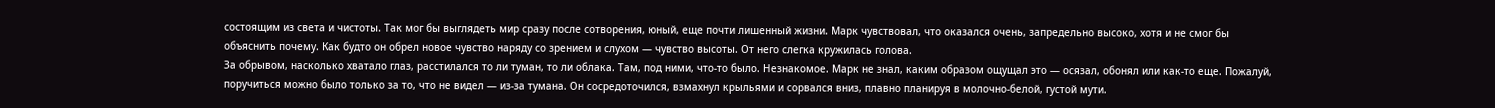состоящим из света и чистоты. Так мог бы выглядеть мир сразу после сотворения, юный, еще почти лишенный жизни. Марк чувствовал, что оказался очень, запредельно высоко, хотя и не смог бы объяснить почему. Как будто он обрел новое чувство наряду со зрением и слухом — чувство высоты. От него слегка кружилась голова.
За обрывом, насколько хватало глаз, расстилался то ли туман, то ли облака. Там, под ними, что-то было. Незнакомое. Марк не знал, каким образом ощущал это — осязал, обонял или как-то еще. Пожалуй, поручиться можно было только за то, что не видел — из-за тумана. Он сосредоточился, взмахнул крыльями и сорвался вниз, плавно планируя в молочно-белой, густой мути.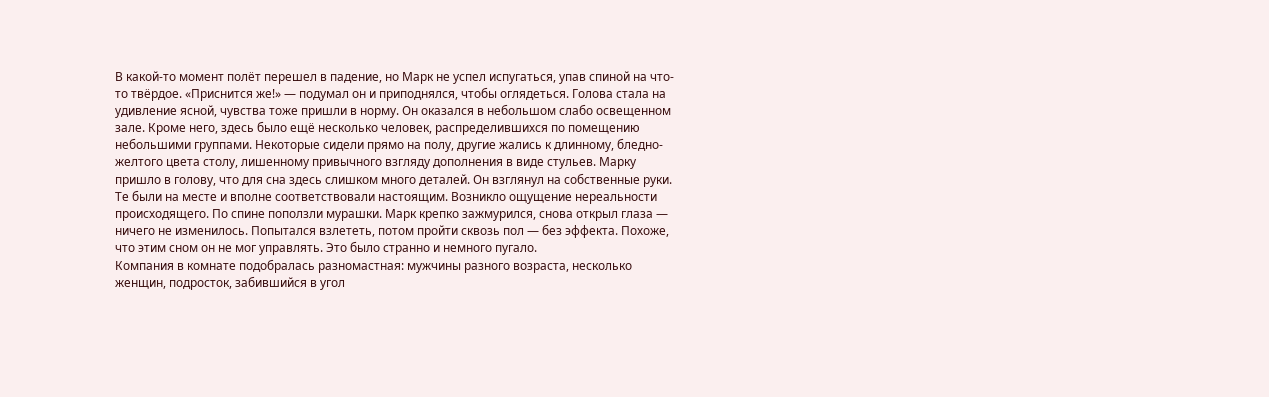В какой-то момент полёт перешел в падение, но Марк не успел испугаться, упав спиной на что-то твёрдое. «Приснится же!» — подумал он и приподнялся, чтобы оглядеться. Голова стала на удивление ясной, чувства тоже пришли в норму. Он оказался в небольшом слабо освещенном зале. Кроме него, здесь было ещё несколько человек, распределившихся по помещению небольшими группами. Некоторые сидели прямо на полу, другие жались к длинному, бледно-желтого цвета столу, лишенному привычного взгляду дополнения в виде стульев. Марку пришло в голову, что для сна здесь слишком много деталей. Он взглянул на собственные руки. Те были на месте и вполне соответствовали настоящим. Возникло ощущение нереальности происходящего. По спине поползли мурашки. Марк крепко зажмурился, снова открыл глаза — ничего не изменилось. Попытался взлететь, потом пройти сквозь пол — без эффекта. Похоже, что этим сном он не мог управлять. Это было странно и немного пугало.
Компания в комнате подобралась разномастная: мужчины разного возраста, несколько женщин, подросток, забившийся в угол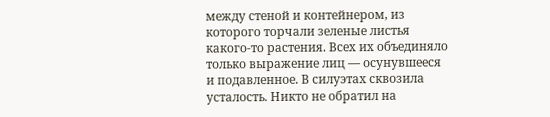между стеной и контейнером, из которого торчали зеленые листья какого-то растения. Всех их объединяло только выражение лиц — осунувшееся и подавленное. В силуэтах сквозила усталость. Никто не обратил на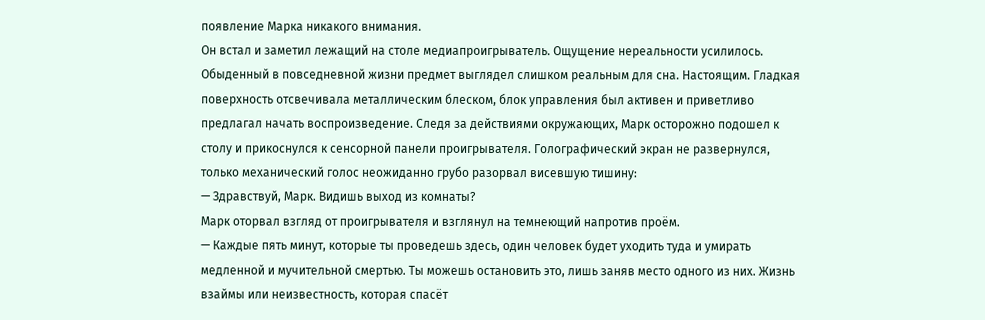появление Марка никакого внимания.
Он встал и заметил лежащий на столе медиапроигрыватель. Ощущение нереальности усилилось. Обыденный в повседневной жизни предмет выглядел слишком реальным для сна. Настоящим. Гладкая поверхность отсвечивала металлическим блеском, блок управления был активен и приветливо предлагал начать воспроизведение. Следя за действиями окружающих, Марк осторожно подошел к столу и прикоснулся к сенсорной панели проигрывателя. Голографический экран не развернулся, только механический голос неожиданно грубо разорвал висевшую тишину:
— Здравствуй, Марк. Видишь выход из комнаты?
Марк оторвал взгляд от проигрывателя и взглянул на темнеющий напротив проём.
— Каждые пять минут, которые ты проведешь здесь, один человек будет уходить туда и умирать медленной и мучительной смертью. Ты можешь остановить это, лишь заняв место одного из них. Жизнь взаймы или неизвестность, которая спасёт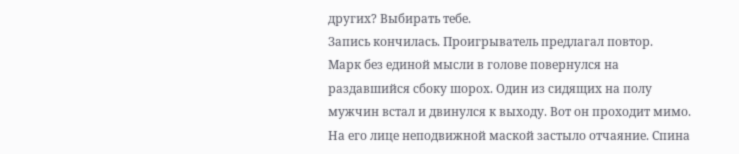других? Выбирать тебе.
Запись кончилась. Проигрыватель предлагал повтор.
Марк без единой мысли в голове повернулся на раздавшийся сбоку шорох. Один из сидящих на полу мужчин встал и двинулся к выходу. Вот он проходит мимо. На его лице неподвижной маской застыло отчаяние. Спина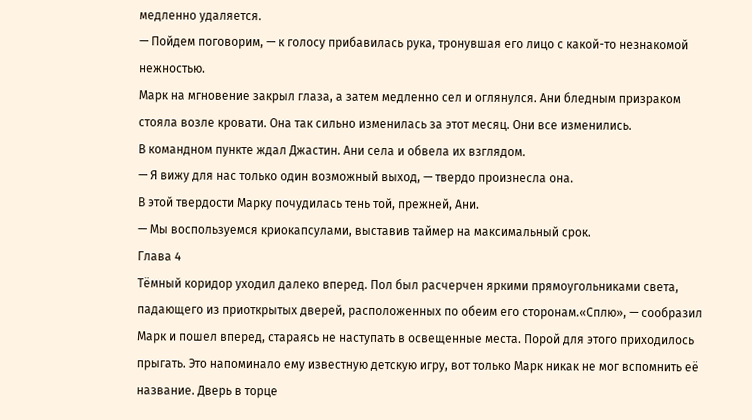медленно удаляется.
— Пойдем поговорим, — к голосу прибавилась рука, тронувшая его лицо с какой-то незнакомой нежностью.
Марк на мгновение закрыл глаза, а затем медленно сел и оглянулся. Ани бледным призраком стояла возле кровати. Она так сильно изменилась за этот месяц. Они все изменились.
В командном пункте ждал Джастин. Ани села и обвела их взглядом.
— Я вижу для нас только один возможный выход, — твердо произнесла она.
В этой твердости Марку почудилась тень той, прежней, Ани.
— Мы воспользуемся криокапсулами, выставив таймер на максимальный срок.
Глава 4
Тёмный коридор уходил далеко вперед. Пол был расчерчен яркими прямоугольниками света, падающего из приоткрытых дверей, расположенных по обеим его сторонам.«Сплю», — сообразил Марк и пошел вперед, стараясь не наступать в освещенные места. Порой для этого приходилось прыгать. Это напоминало ему известную детскую игру, вот только Марк никак не мог вспомнить её название. Дверь в торце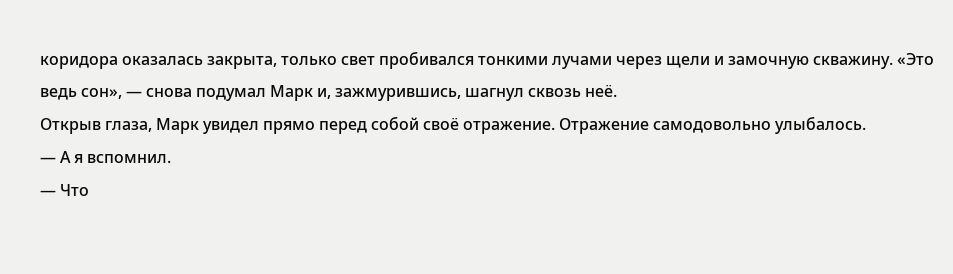коридора оказалась закрыта, только свет пробивался тонкими лучами через щели и замочную скважину. «Это ведь сон», — снова подумал Марк и, зажмурившись, шагнул сквозь неё.
Открыв глаза, Марк увидел прямо перед собой своё отражение. Отражение самодовольно улыбалось.
— А я вспомнил.
— Что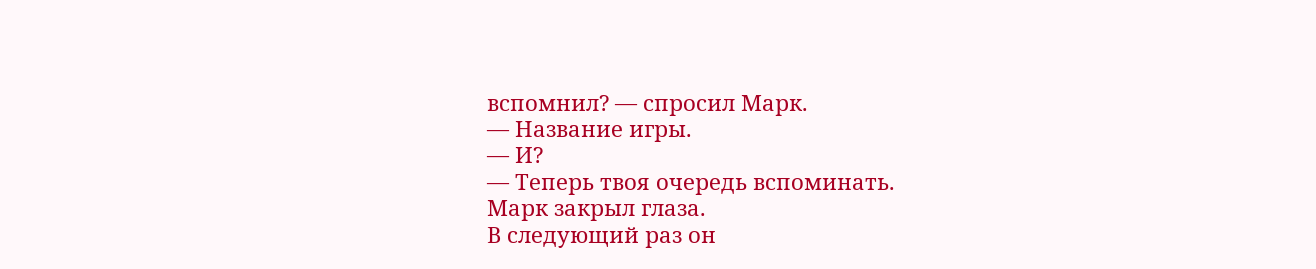вспомнил? — спросил Марк.
— Название игры.
— И?
— Теперь твоя очередь вспоминать.
Марк закрыл глаза.
В следующий раз он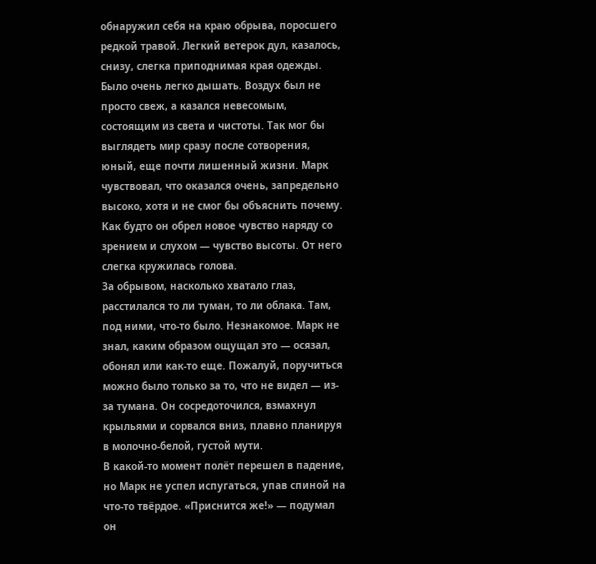обнаружил себя на краю обрыва, поросшего редкой травой. Легкий ветерок дул, казалось, снизу, слегка приподнимая края одежды. Было очень легко дышать. Воздух был не просто свеж, а казался невесомым, состоящим из света и чистоты. Так мог бы выглядеть мир сразу после сотворения, юный, еще почти лишенный жизни. Марк чувствовал, что оказался очень, запредельно высоко, хотя и не смог бы объяснить почему. Как будто он обрел новое чувство наряду со зрением и слухом — чувство высоты. От него слегка кружилась голова.
За обрывом, насколько хватало глаз, расстилался то ли туман, то ли облака. Там, под ними, что-то было. Незнакомое. Марк не знал, каким образом ощущал это — осязал, обонял или как-то еще. Пожалуй, поручиться можно было только за то, что не видел — из-за тумана. Он сосредоточился, взмахнул крыльями и сорвался вниз, плавно планируя в молочно-белой, густой мути.
В какой-то момент полёт перешел в падение, но Марк не успел испугаться, упав спиной на что-то твёрдое. «Приснится же!» — подумал он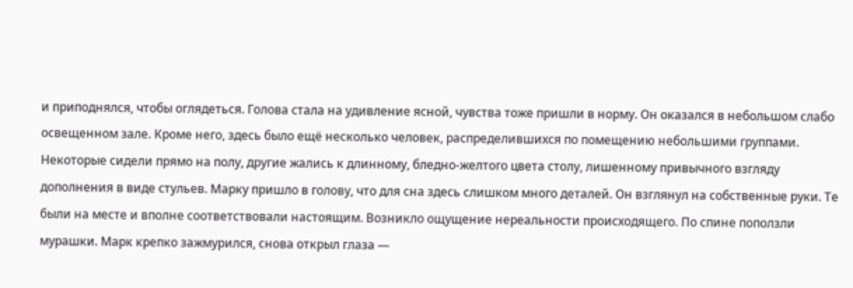и приподнялся, чтобы оглядеться. Голова стала на удивление ясной, чувства тоже пришли в норму. Он оказался в небольшом слабо освещенном зале. Кроме него, здесь было ещё несколько человек, распределившихся по помещению небольшими группами. Некоторые сидели прямо на полу, другие жались к длинному, бледно-желтого цвета столу, лишенному привычного взгляду дополнения в виде стульев. Марку пришло в голову, что для сна здесь слишком много деталей. Он взглянул на собственные руки. Те были на месте и вполне соответствовали настоящим. Возникло ощущение нереальности происходящего. По спине поползли мурашки. Марк крепко зажмурился, снова открыл глаза —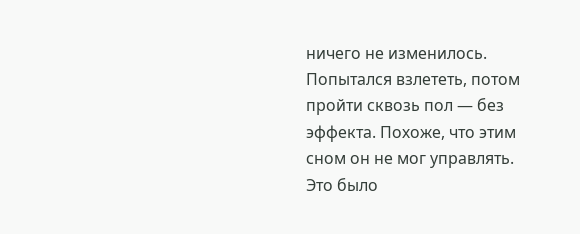ничего не изменилось. Попытался взлететь, потом пройти сквозь пол — без эффекта. Похоже, что этим сном он не мог управлять. Это было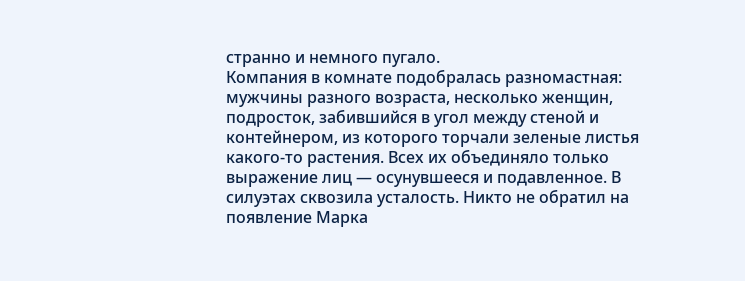странно и немного пугало.
Компания в комнате подобралась разномастная: мужчины разного возраста, несколько женщин, подросток, забившийся в угол между стеной и контейнером, из которого торчали зеленые листья какого-то растения. Всех их объединяло только выражение лиц — осунувшееся и подавленное. В силуэтах сквозила усталость. Никто не обратил на появление Марка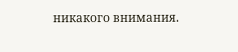никакого внимания.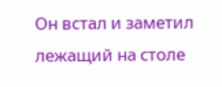Он встал и заметил лежащий на столе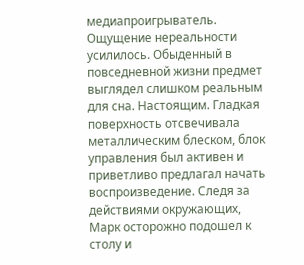медиапроигрыватель. Ощущение нереальности усилилось. Обыденный в повседневной жизни предмет выглядел слишком реальным для сна. Настоящим. Гладкая поверхность отсвечивала металлическим блеском, блок управления был активен и приветливо предлагал начать воспроизведение. Следя за действиями окружающих, Марк осторожно подошел к столу и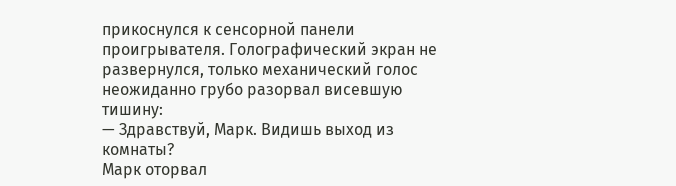прикоснулся к сенсорной панели проигрывателя. Голографический экран не развернулся, только механический голос неожиданно грубо разорвал висевшую тишину:
— Здравствуй, Марк. Видишь выход из комнаты?
Марк оторвал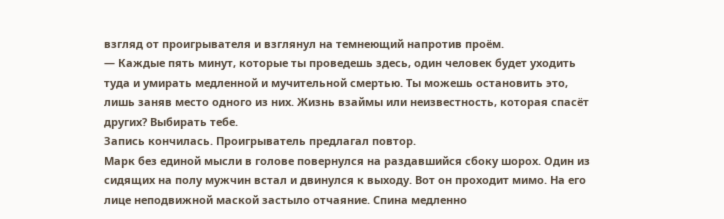взгляд от проигрывателя и взглянул на темнеющий напротив проём.
— Каждые пять минут, которые ты проведешь здесь, один человек будет уходить туда и умирать медленной и мучительной смертью. Ты можешь остановить это, лишь заняв место одного из них. Жизнь взаймы или неизвестность, которая спасёт других? Выбирать тебе.
Запись кончилась. Проигрыватель предлагал повтор.
Марк без единой мысли в голове повернулся на раздавшийся сбоку шорох. Один из сидящих на полу мужчин встал и двинулся к выходу. Вот он проходит мимо. На его лице неподвижной маской застыло отчаяние. Спина медленно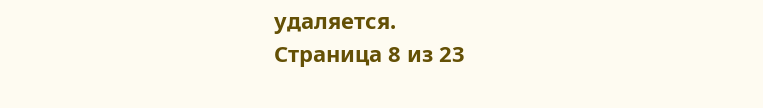удаляется.
Страница 8 из 23